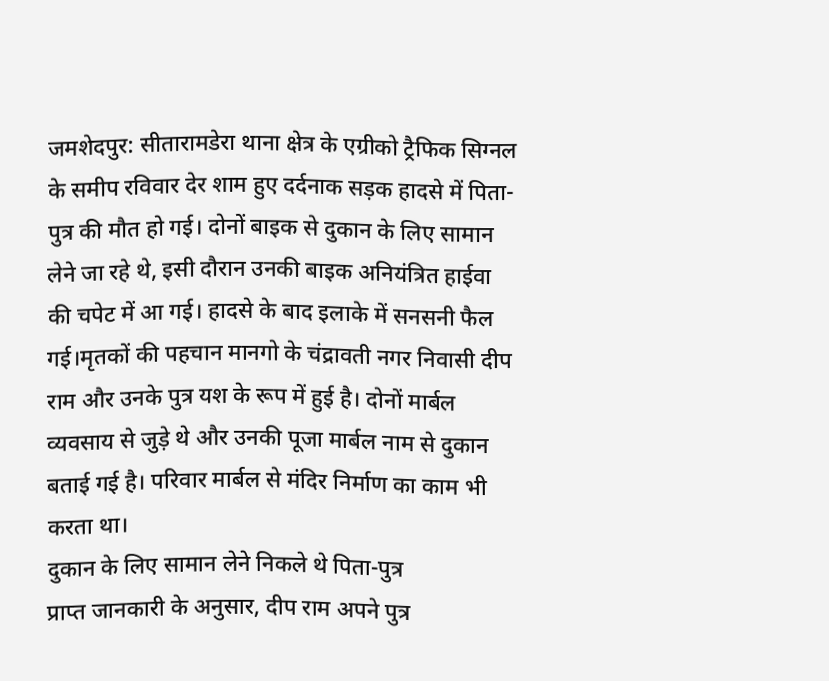जमशेदपुर: सीतारामडेरा थाना क्षेत्र के एग्रीको ट्रैफिक सिग्नल के समीप रविवार देर शाम हुए दर्दनाक सड़क हादसे में पिता-पुत्र की मौत हो गई। दोनों बाइक से दुकान के लिए सामान लेने जा रहे थे, इसी दौरान उनकी बाइक अनियंत्रित हाईवा की चपेट में आ गई। हादसे के बाद इलाके में सनसनी फैल गई।मृतकों की पहचान मानगो के चंद्रावती नगर निवासी दीप राम और उनके पुत्र यश के रूप में हुई है। दोनों मार्बल व्यवसाय से जुड़े थे और उनकी पूजा मार्बल नाम से दुकान बताई गई है। परिवार मार्बल से मंदिर निर्माण का काम भी करता था।
दुकान के लिए सामान लेने निकले थे पिता-पुत्र
प्राप्त जानकारी के अनुसार, दीप राम अपने पुत्र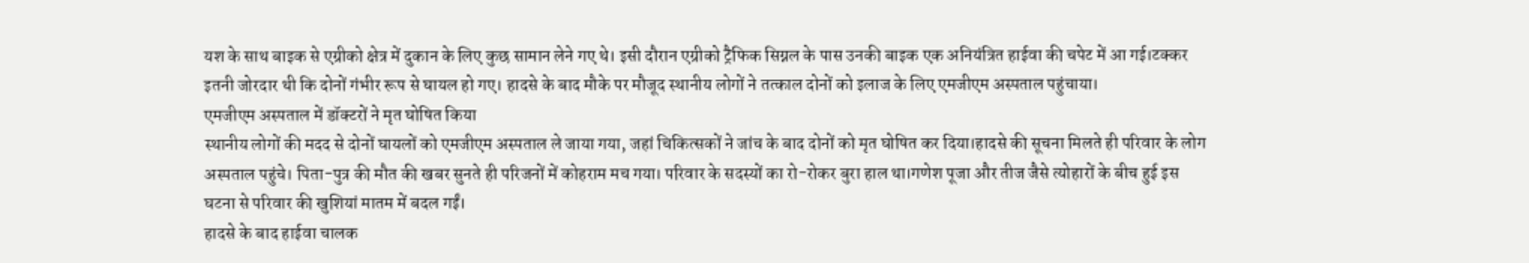यश के साथ बाइक से एग्रीको क्षेत्र में दुकान के लिए कुछ सामान लेने गए थे। इसी दौरान एग्रीको ट्रैफिक सिग्नल के पास उनकी बाइक एक अनियंत्रित हाईवा की चपेट में आ गई।टक्कर इतनी जोरदार थी कि दोनों गंभीर रूप से घायल हो गए। हादसे के बाद मौके पर मौजूद स्थानीय लोगों ने तत्काल दोनों को इलाज के लिए एमजीएम अस्पताल पहुंचाया।
एमजीएम अस्पताल में डॉक्टरों ने मृत घोषित किया
स्थानीय लोगों की मदद से दोनों घायलों को एमजीएम अस्पताल ले जाया गया, जहां चिकित्सकों ने जांच के बाद दोनों को मृत घोषित कर दिया।हादसे की सूचना मिलते ही परिवार के लोग अस्पताल पहुंचे। पिता-पुत्र की मौत की खबर सुनते ही परिजनों में कोहराम मच गया। परिवार के सदस्यों का रो-रोकर बुरा हाल था।गणेश पूजा और तीज जैसे त्योहारों के बीच हुई इस घटना से परिवार की खुशियां मातम में बदल गईं।
हादसे के बाद हाईवा चालक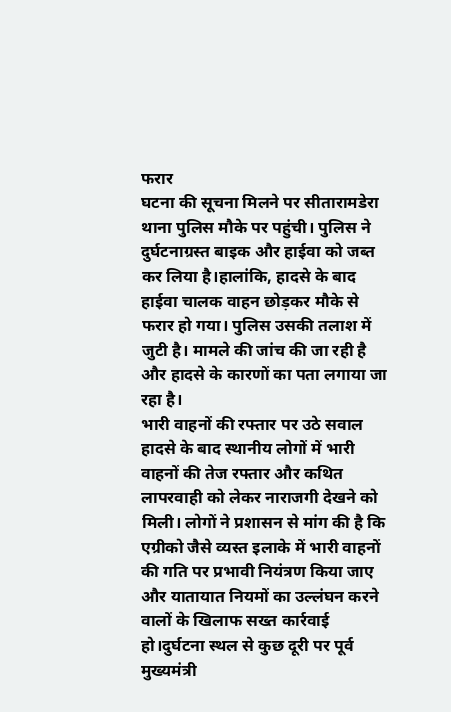फरार
घटना की सूचना मिलने पर सीतारामडेरा थाना पुलिस मौके पर पहुंची। पुलिस ने दुर्घटनाग्रस्त बाइक और हाईवा को जब्त कर लिया है।हालांकि, हादसे के बाद हाईवा चालक वाहन छोड़कर मौके से फरार हो गया। पुलिस उसकी तलाश में जुटी है। मामले की जांच की जा रही है और हादसे के कारणों का पता लगाया जा रहा है।
भारी वाहनों की रफ्तार पर उठे सवाल
हादसे के बाद स्थानीय लोगों में भारी वाहनों की तेज रफ्तार और कथित लापरवाही को लेकर नाराजगी देखने को मिली। लोगों ने प्रशासन से मांग की है कि एग्रीको जैसे व्यस्त इलाके में भारी वाहनों की गति पर प्रभावी नियंत्रण किया जाए और यातायात नियमों का उल्लंघन करने वालों के खिलाफ सख्त कार्रवाई हो।दुर्घटना स्थल से कुछ दूरी पर पूर्व मुख्यमंत्री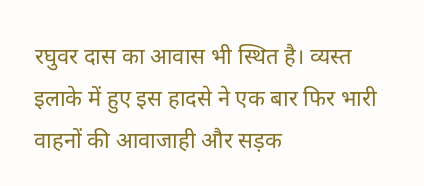रघुवर दास का आवास भी स्थित है। व्यस्त इलाके में हुए इस हादसे ने एक बार फिर भारी वाहनों की आवाजाही और सड़क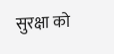सुरक्षा को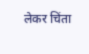लेकर चिंता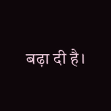बढ़ा दी है।